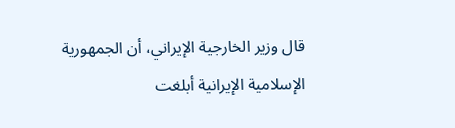قال وزير الخارجية الإيراني، أن الجمهورية الإسلامية الإيرانية أبلغت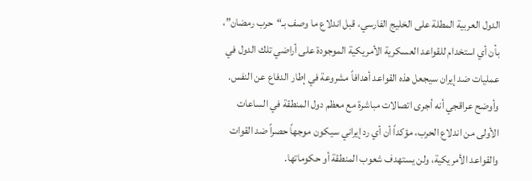الدول العربية المطلة على الخليج الفارسي، قبل اندلاع ما وصف بـ“حرب رمضان”، بأن أي استخدام للقواعد العسكرية الأمريكية الموجودة على أراضي تلك الدول في عمليات ضد إيران سيجعل هذه القواعد أهدافاً مشروعة في إطار الدفاع عن النفس.
وأوضح عراقجي أنه أجرى اتصالات مباشرة مع معظم دول المنطقة في الساعات الأولى من اندلاع الحرب، مؤكداً أن أي رد إيراني سيكون موجهاً حصراً ضد القوات والقواعد الأمريكية، ولن يستهدف شعوب المنطقة أو حكوماتها.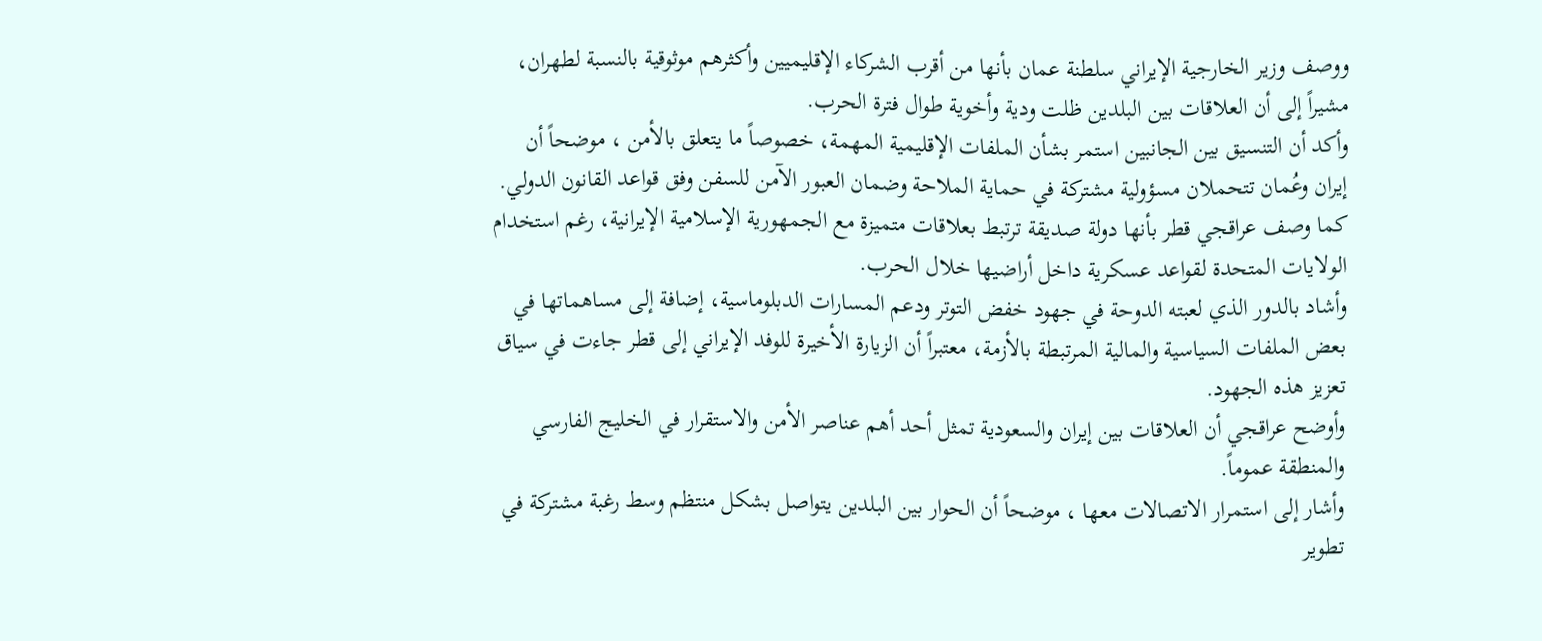ووصف وزير الخارجية الإيراني سلطنة عمان بأنها من أقرب الشركاء الإقليميين وأكثرهم موثوقية بالنسبة لطهران، مشيراً إلى أن العلاقات بين البلدين ظلت ودية وأخوية طوال فترة الحرب.
وأكد أن التنسيق بين الجانبين استمر بشأن الملفات الإقليمية المهمة، خصوصاً ما يتعلق بالأمن ، موضحاً أن إيران وعُمان تتحملان مسؤولية مشتركة في حماية الملاحة وضمان العبور الآمن للسفن وفق قواعد القانون الدولي.
كما وصف عراقجي قطر بأنها دولة صديقة ترتبط بعلاقات متميزة مع الجمهورية الإسلامية الإيرانية، رغم استخدام الولايات المتحدة لقواعد عسكرية داخل أراضيها خلال الحرب.
وأشاد بالدور الذي لعبته الدوحة في جهود خفض التوتر ودعم المسارات الدبلوماسية، إضافة إلى مساهماتها في بعض الملفات السياسية والمالية المرتبطة بالأزمة، معتبراً أن الزيارة الأخيرة للوفد الإيراني إلى قطر جاءت في سياق تعزيز هذه الجهود.
وأوضح عراقجي أن العلاقات بين إيران والسعودية تمثل أحد أهم عناصر الأمن والاستقرار في الخليج الفارسي والمنطقة عموماً.
وأشار إلى استمرار الاتصالات معها ، موضحاً أن الحوار بين البلدين يتواصل بشكل منتظم وسط رغبة مشتركة في تطوير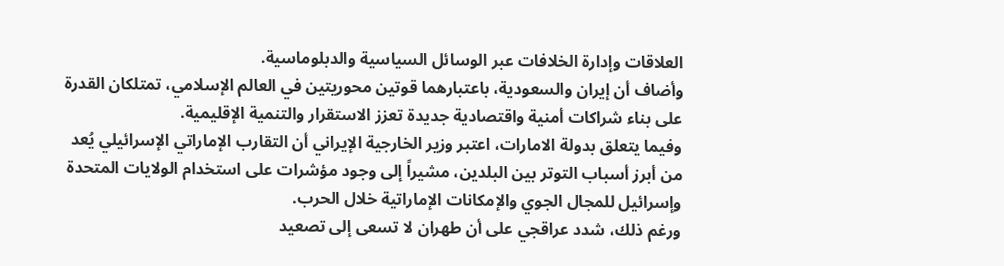العلاقات وإدارة الخلافات عبر الوسائل السياسية والدبلوماسية.
وأضاف أن إيران والسعودية، باعتبارهما قوتين محوريتين في العالم الإسلامي، تمتلكان القدرة على بناء شراكات أمنية واقتصادية جديدة تعزز الاستقرار والتنمية الإقليمية.
وفيما يتعلق بدولة الامارات، اعتبر وزير الخارجية الإيراني أن التقارب الإماراتي الإسرائيلي يُعد من أبرز أسباب التوتر بين البلدين، مشيراً إلى وجود مؤشرات على استخدام الولايات المتحدة وإسرائيل للمجال الجوي والإمكانات الإماراتية خلال الحرب.
ورغم ذلك، شدد عراقجي على أن طهران لا تسعى إلى تصعيد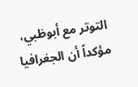التوتر مع أبوظبي، مؤكداً أن الجغرافيا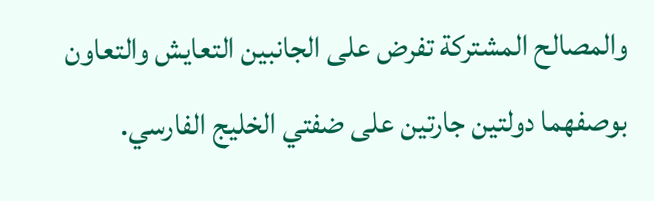والمصالح المشتركة تفرض على الجانبين التعايش والتعاون بوصفهما دولتين جارتين على ضفتي الخليج الفارسي.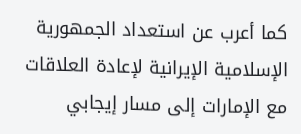كما أعرب عن استعداد الجمهورية الإسلامية الإيرانية لإعادة العلاقات مع الإمارات إلى مسار إيجابي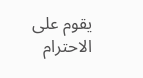يقوم على الاحترام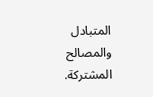المتبادل والمصالح المشتركة.